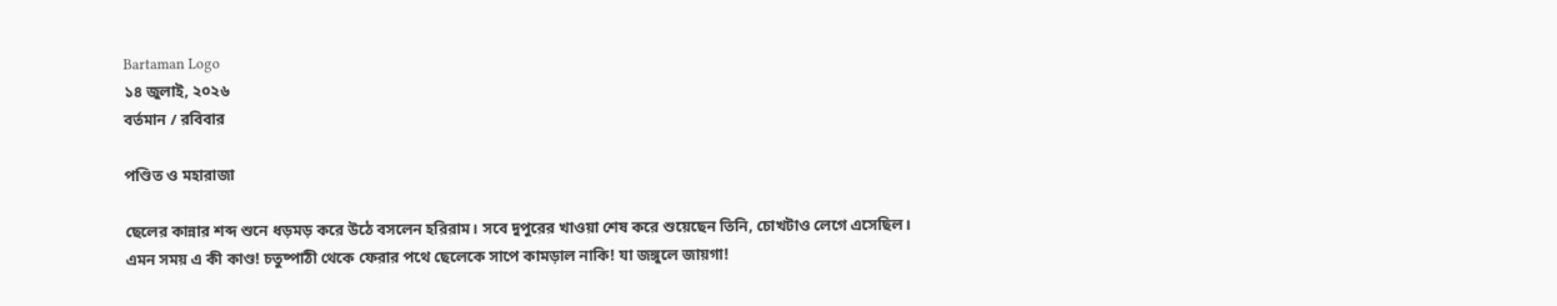Bartaman Logo
১৪ জুলাই, ২০২৬
বর্তমান / রবিবার

পণ্ডিত ও মহারাজা

ছেলের কান্নার শব্দ শুনে ধড়মড় করে উঠে বসলেন হরিরাম। সবে দুপুরের খাওয়া শেষ করে শুয়েছেন তিনি, চোখটাও লেগে এসেছিল। এমন সময় এ কী কাণ্ড! চতুষ্পাঠী থেকে ফেরার পথে ছেলেকে সাপে কামড়াল নাকি! যা জঙ্গুলে জায়গা!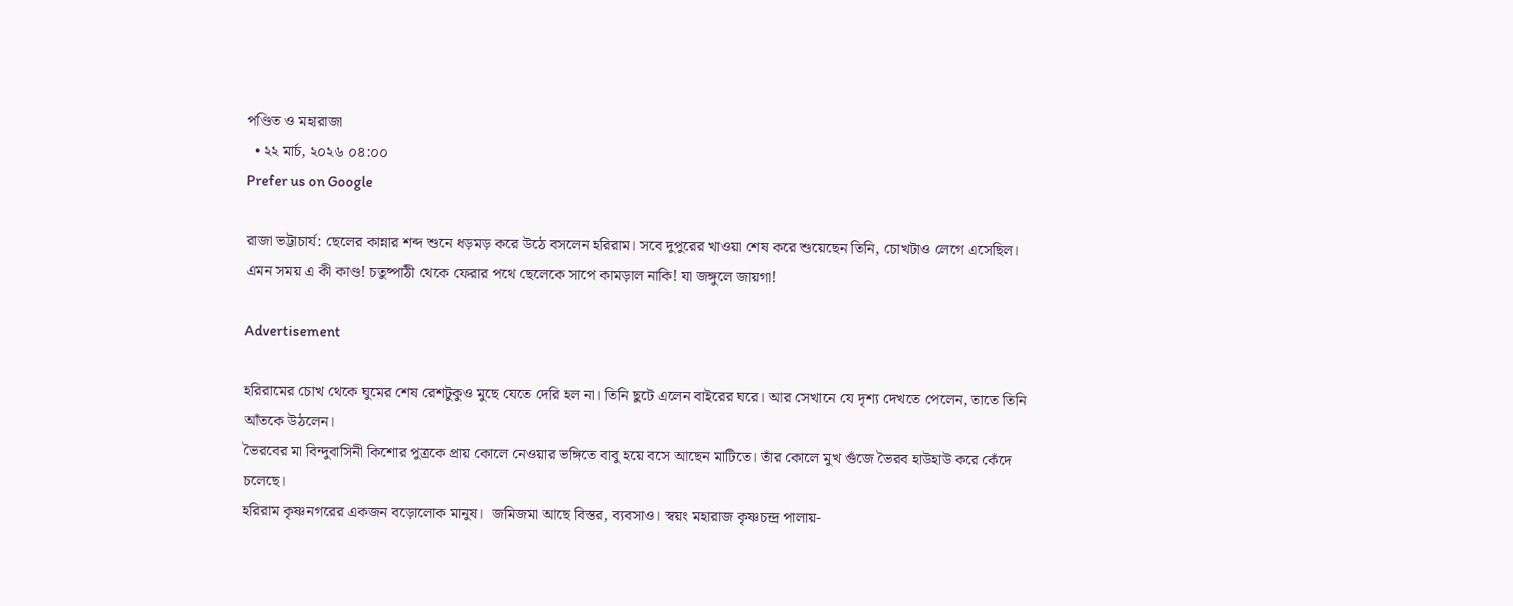পণ্ডিত ও মহারাজা
  • ২২ মার্চ, ২০২৬ ০৪:০০
Prefer us on Google

রাজা ভট্টাচার্য: ছেলের কান্নার শব্দ শুনে ধড়মড় করে উঠে বসলেন হরিরাম। সবে দুপুরের খাওয়া শেষ করে শুয়েছেন তিনি, চোখটাও লেগে এসেছিল। এমন সময় এ কী কাণ্ড! চতুষ্পাঠী থেকে ফেরার পথে ছেলেকে সাপে কামড়াল নাকি! যা জঙ্গুলে জায়গা!

Advertisement

হরিরামের চোখ থেকে ঘুমের শেষ রেশটুকুও মুছে যেতে দেরি হল না। তিনি ছুটে এলেন বাইরের ঘরে। আর সেখানে যে দৃশ্য দেখতে পেলেন, তাতে তিনি আঁতকে উঠলেন। ‌
ভৈরবের মা বিন্দুবাসিনী কিশোর পুত্রকে প্রায় কোলে নেওয়ার ভঙ্গিতে বাবু হয়ে বসে আছেন মাটিতে। তাঁর কোলে মুখ গুঁজে ভৈরব হাউহাউ করে কেঁদে চলেছে।
হরিরাম কৃষ্ণনগরের একজন বড়োলোক মানুষ। ‌ জমিজমা আছে বিস্তর, ব্যবসাও। স্বয়ং মহারাজ কৃষ্ণচন্দ্র পালায়-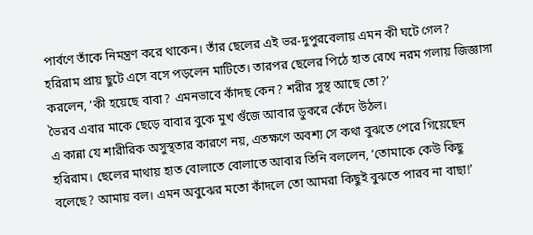পার্বণে তাঁকে নিমন্ত্রণ করে থাকেন। তাঁর ছেলের এই ভর-দুপুরবেলায় এমন কী ঘটে গেল?
হরিরাম প্রায় ছুটে এসে বসে পড়লেন মাটিতে। তারপর ছেলের পিঠে হাত রেখে নরম গলায় জিজ্ঞাসা করলেন, ‘কী হয়েছে বাবা? এমনভাবে কাঁদছ কেন? শরীর সুস্থ আছে তো?’
ভৈরব এবার মাকে ছেড়ে বাবার বুকে মুখ গুঁজে আবার ডুকরে কেঁদে উঠল।
এ কান্না যে শারীরিক অসুস্থতার কারণে নয়, এতক্ষণে অবশ্য সে কথা বুঝতে পেরে গিয়েছেন হরিরাম। ছেলের মাথায় হাত বোলাতে বোলাতে আবার তিনি বললেন, ‘তোমাকে কেউ কিছু বলেছে? আমায় বল। এমন অবুঝের মতো কাঁদলে তো আমরা কিছুই বুঝতে পারব না বাছা!’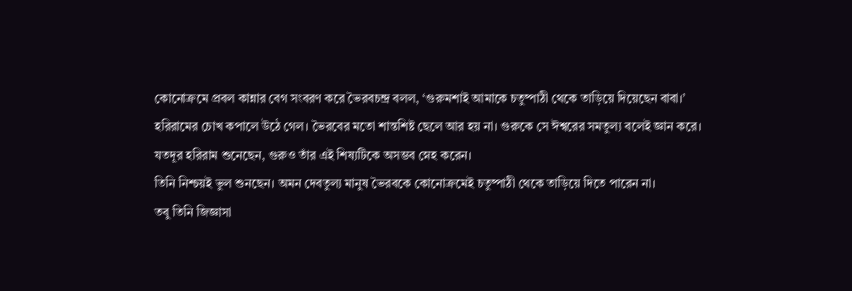কোনোক্রমে প্রবল কান্নার বেগ সংবরণ করে ভৈরবচন্দ্র বলল, ‘গুরুমশাই আমাকে চতুষ্পাঠী থেকে তাড়িয়ে দিয়েছেন বাবা।’
হরিরামের চোখ কপালে উঠে গেল। ভৈরবের মতো শান্তশিষ্ট ছেলে আর হয় না। গুরুকে সে ঈশ্বরের সমতুল্য বলেই জ্ঞান করে। যতদূর হরিরাম শুনেছেন, গুরুও তাঁর এই শিষ্যটিকে অসম্ভব স্নেহ করেন।
তিনি নিশ্চয়ই ভুল শুনছেন। অমন দেবতুল্য মানুষ ভৈরবকে কোনোক্রমেই চতুষ্পাঠী থেকে তাড়িয়ে দিতে পারেন না।
তবু তিনি জিজ্ঞাসা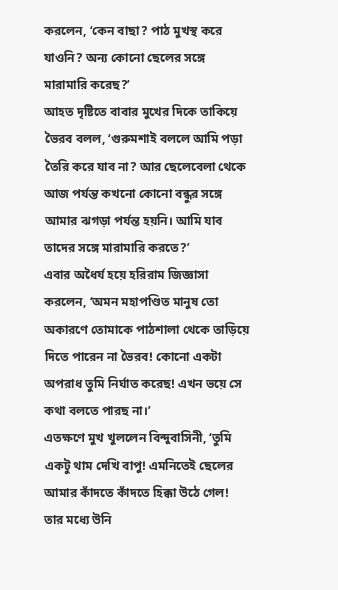করলেন, ‘কেন বাছা? পাঠ মুখস্থ করে যাওনি? অন্য কোনো ছেলের সঙ্গে মারামারি করেছ?’
আহত দৃষ্টিতে বাবার মুখের দিকে তাকিয়ে ভৈরব বলল, ‘গুরুমশাই বললে আমি পড়া তৈরি করে যাব না? আর ছেলেবেলা থেকে আজ পর্যন্ত কখনো কোনো বন্ধুর সঙ্গে আমার ঝগড়া পর্যন্ত হয়নি। আমি যাব তাদের সঙ্গে মারামারি করতে?’
এবার অধৈর্য হয়ে হরিরাম জিজ্ঞাসা করলেন, ‘অমন মহাপণ্ডিত মানুষ তো অকারণে তোমাকে পাঠশালা থেকে তাড়িয়ে দিতে পারেন না ভৈরব! কোনো একটা অপরাধ তুমি নির্ঘাত করেছ! এখন ভয়ে সে কথা বলতে পারছ না।’
এতক্ষণে মুখ খুললেন বিন্দুবাসিনী, ‘তুমি একটু থাম দেখি বাপু! এমনিতেই ছেলের আমার কাঁদতে কাঁদতে হিক্কা উঠে গেল! তার মধ্যে উনি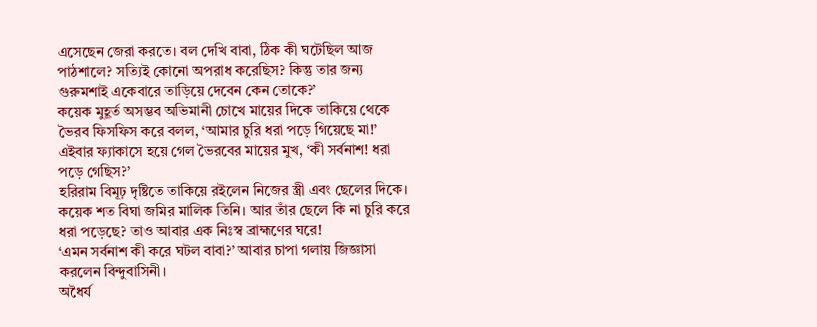এসেছেন জেরা করতে। বল দেখি বাবা, ঠিক কী ঘটেছিল আজ পাঠশালে? সত্যিই কোনো অপরাধ করেছিস? কিন্তু তার জন্য গুরুমশাই একেবারে তাড়িয়ে দেবেন কেন তোকে?’
কয়েক মুহূর্ত অসম্ভব অভিমানী চোখে মায়ের দিকে তাকিয়ে থেকে ভৈরব ফিসফিস করে বলল, ‘আমার চুরি ধরা পড়ে গিয়েছে মা!’
এইবার ফ্যাকাসে হয়ে গেল ভৈরবের মায়ের মুখ, ‘কী সর্বনাশ! ধরা পড়ে গেছিস?’
হরিরাম বিমূঢ় দৃষ্টিতে তাকিয়ে রইলেন নিজের স্ত্রী এবং ছেলের দিকে। কয়েক শত বিঘা জমির মালিক তিনি। আর তাঁর ছেলে কি না চুরি করে ধরা পড়েছে? তাও আবার এক নিঃস্ব ব্রাহ্মণের ঘরে!
‘এমন সর্বনাশ কী করে ঘটল বাবা?’ আবার চাপা গলায় জিজ্ঞাসা করলেন বিন্দুবাসিনী। ‌
অধৈর্য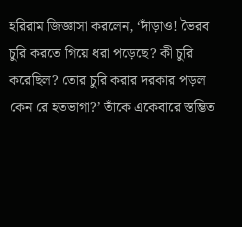হরিরাম জিজ্ঞাসা করলেন, ‘দাঁড়াও! ভৈরব চুরি করতে গিয়ে ধরা পড়েছে? কী চুরি করেছিল? তোর চুরি করার দরকার পড়ল কেন রে হতভাগা?’ তাঁকে একেবারে স্তম্ভিত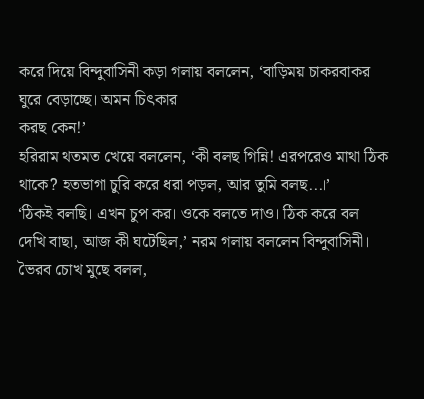করে দিয়ে বিন্দুবাসিনী কড়া গলায় বললেন, ‘বাড়িময় চাকরবাকর ঘুরে বেড়াচ্ছে।‌ অমন চিৎকার
করছ কেন!’
হরিরাম থতমত খেয়ে বললেন, ‘কী বলছ গিন্নি! এরপরেও মাথা ঠিক থাকে? হতভাগা চুরি করে ধরা পড়ল, আর তুমি বলছ...।’
‘ঠিকই বলছি। এখন চুপ কর। ওকে বলতে দাও। ঠিক করে বল দেখি বাছা, আজ কী ঘটেছিল,’ নরম গলায় বললেন বিন্দুবাসিনী।
ভৈরব চোখ মুছে বলল,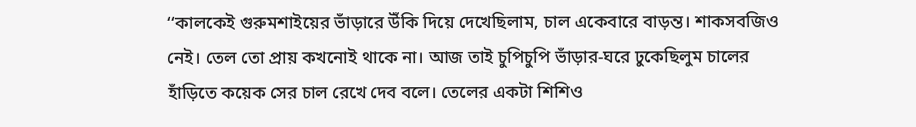‘‘কালকেই গুরুমশাইয়ের ভাঁড়ারে উঁকি দিয়ে দেখেছিলাম, চাল একেবারে বাড়ন্ত। শাকসবজিও নেই। তেল তো প্রায় কখনোই থাকে না। আজ তাই চুপিচুপি ভাঁড়ার-ঘরে ঢুকেছিলুম চালের হাঁড়িতে কয়েক সের চাল রেখে দেব বলে। তেলের একটা শিশিও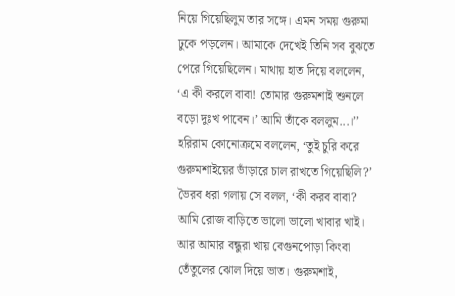নিয়ে গিয়েছিলুম তার সঙ্গে। এমন সময় গুরুমা ঢুকে পড়লেন। ‌আমাকে দেখেই তিনি সব বুঝতে পেরে গিয়েছিলেন। মাথায় হাত দিয়ে বললেন, ‘এ কী করলে বাবা! তোমার গুরুমশাই শুনলে বড়ো দুঃখ পাবেন।’ আমি তাঁকে বললুম...।’’
হরিরাম কোনোক্রমে বললেন, ‘তুই চুরি করে গুরুমশাইয়ের ভাঁড়ারে চাল রাখতে গিয়েছিলি?’ ভৈরব ধরা গলায় সে বলল, ‘কী করব বাবা? আমি রোজ বাড়িতে ভালো ভালো খাবার খাই। আর আমার বন্ধুরা খায় বেগুনপোড়া কিংবা তেঁতুলের ঝোল দিয়ে ভাত। গুরুমশাই,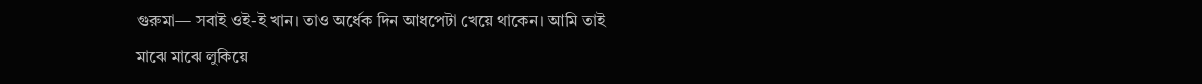গুরুমা— সবাই ওই-ই খান। তাও অর্ধেক দিন আধপেটা খেয়ে থাকেন। আমি তাই মাঝে মাঝে লুকিয়ে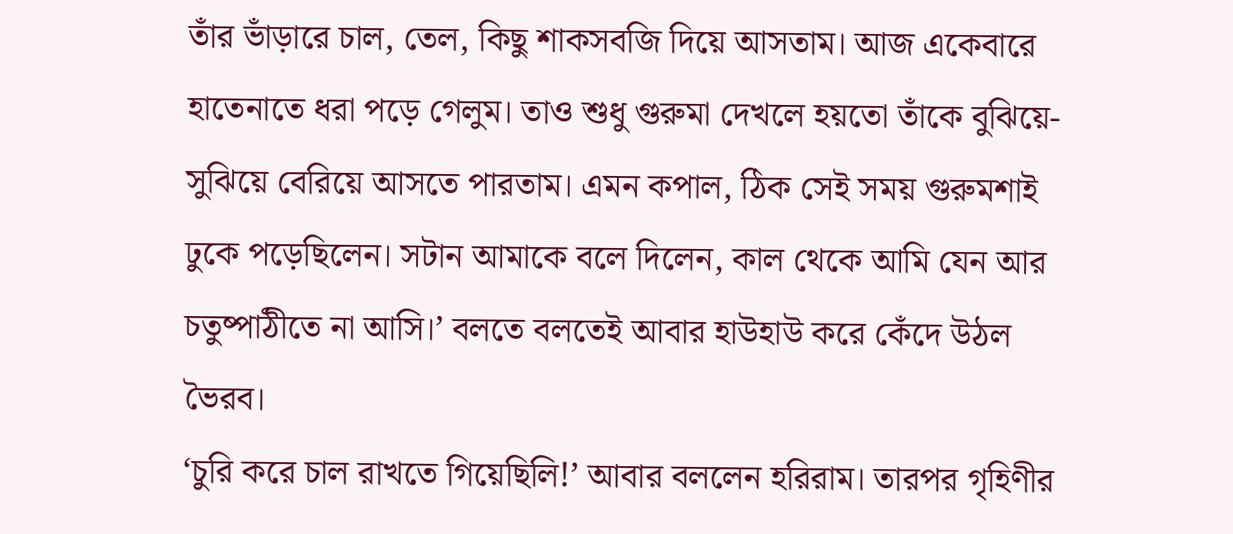তাঁর ভাঁড়ারে চাল, তেল, কিছু শাকসবজি দিয়ে আসতাম। আজ একেবারে হাতেনাতে ধরা পড়ে গেলুম। তাও শুধু গুরুমা দেখলে হয়তো তাঁকে বুঝিয়ে-সুঝিয়ে বেরিয়ে আসতে পারতাম। এমন কপাল, ঠিক সেই সময় গুরুমশাই ঢুকে পড়েছিলেন। সটান আমাকে বলে দিলেন, কাল থেকে আমি যেন আর চতুষ্পাঠীতে না আসি।’ বলতে বলতেই আবার হাউহাউ করে কেঁদে উঠল ভৈরব।
‘চুরি করে চাল রাখতে গিয়েছিলি!’ আবার বললেন হরিরাম। তারপর গৃহিণীর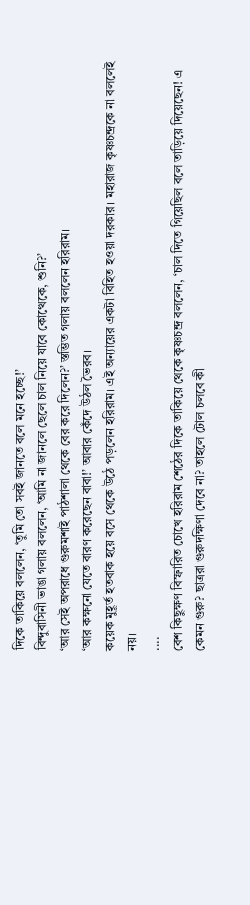দিকে তাকিয়ে বললেন, ‘তুমি তো সবই জানতে বলে মনে হচ্ছে!’
বিন্দুবাসিনী ভাঙা গলায় বললেন, ‘আমি না জানলে ছেলে চাল নিয়ে যাবে কোত্থেকে, শুনি?’
‘আর সেই অপরাধে গুরুমশাই পাঠশালা থেকে বের করে দিলেন?’ স্তম্ভিত গলায় বললেন হরিরাম।
‘আর কক্ষনো যেতে বারণ করেছেন বাবা!’ আবার কেঁদে উঠল ভৈরব।
কয়েক মুহূর্ত হতবাক হয়ে বসে থেকে উঠে পড়লেন হরিরাম। এই অন্যায়ের একটা বিহিত হওয়া দরকার। মহারাজ কৃষ্ণচন্দ্রকে না বললেই নয়।
....
বেশ কিছুক্ষণ বিস্ফারিত চোখে হরিরাম শেঠের দিকে তাকিয়ে থেকে কৃষ্ণচন্দ্র বললেন, ‘চাল দিতে গিয়েছিল বলে তাড়িয়ে দিয়েছেন! এ কেমন গুরু? ছাত্ররা গুরুদক্ষিণা দেবে না? তাহলে টোল চলবে কী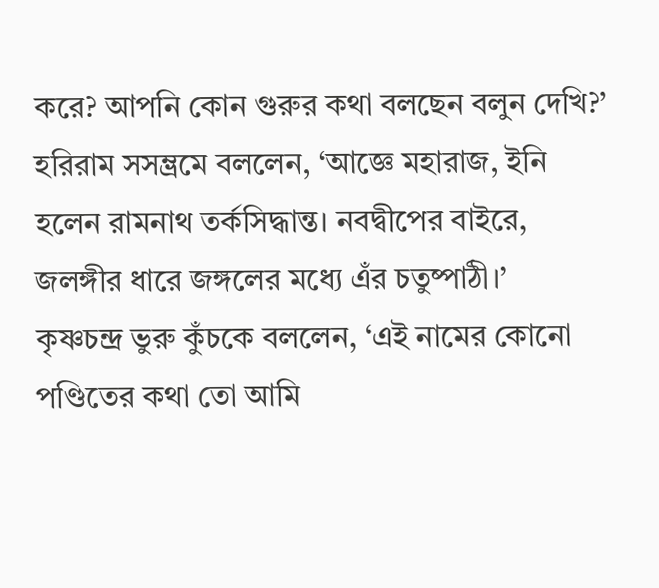করে? আপনি কোন গুরুর কথা বলছেন বলুন দেখি?’
হরিরাম সসম্ভ্রমে বললেন, ‘আজ্ঞে মহারাজ, ইনি হলেন রামনাথ তর্কসিদ্ধান্ত। নবদ্বীপের বাইরে, জলঙ্গীর ধারে জঙ্গলের মধ্যে এঁর চতুষ্পাঠী।’
কৃষ্ণচন্দ্র ভুরু কুঁচকে বললেন, ‘এই নামের কোনো পণ্ডিতের কথা তো আমি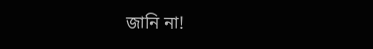জানি না!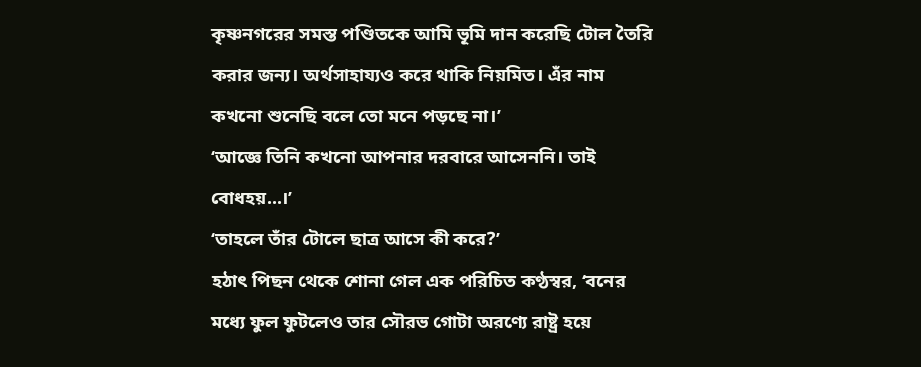কৃষ্ণনগরের সমস্ত পণ্ডিতকে আমি ভূমি দান করেছি টোল তৈরি করার জন্য। অর্থসাহায্যও করে থাকি নিয়মিত। এঁর নাম কখনো শুনেছি বলে তো মনে পড়ছে না।’
‘আজ্ঞে তিনি কখনো আপনার দরবারে আসেননি। তাই বোধহয়...।’
‘তাহলে তাঁর টোলে ছাত্র আসে কী করে?’
হঠাৎ পিছন থেকে শোনা গেল এক পরিচিত কণ্ঠস্বর, ‘বনের মধ্যে ফুল ফুটলেও তার সৌরভ গোটা অরণ্যে রাষ্ট্র হয়ে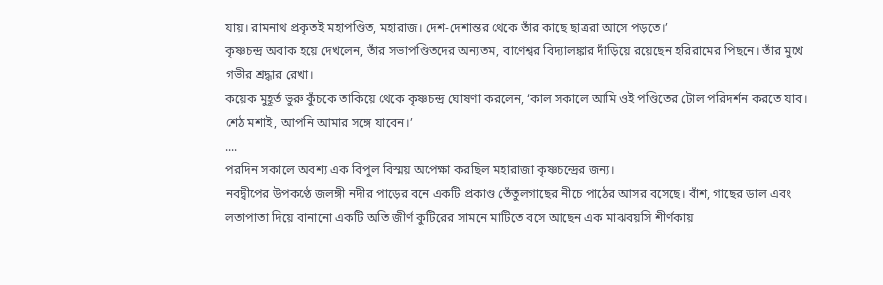যায়। রামনাথ প্রকৃতই মহাপণ্ডিত, মহারাজ। দেশ-দেশান্তর থেকে তাঁর কাছে ছাত্ররা আসে পড়তে।’
কৃষ্ণচন্দ্র অবাক হয়ে দেখলেন, তাঁর সভাপণ্ডিতদের অন্যতম, বাণেশ্বর বিদ্যালঙ্কার দাঁড়িয়ে রয়েছেন হরিরামের পিছনে। তাঁর মুখে গভীর শ্রদ্ধার রেখা।
কয়েক মুহূর্ত ভুরু কুঁচকে তাকিয়ে থেকে কৃষ্ণচন্দ্র ঘোষণা করলেন, ‘কাল সকালে আমি ওই পণ্ডিতের টোল পরিদর্শন করতে যাব। শেঠ মশাই, আপনি আমার সঙ্গে যাবেন।’
....
পরদিন সকালে অবশ্য এক বিপুল বিস্ময় অপেক্ষা করছিল মহারাজা কৃষ্ণচন্দ্রের জন্য।
নবদ্বীপের উপকণ্ঠে জলঙ্গী নদীর পাড়ের বনে একটি প্রকাণ্ড তেঁতুলগাছের নীচে পাঠের আসর বসেছে। বাঁশ, গাছের ডাল এবং লতাপাতা দিয়ে বানানো একটি অতি জীর্ণ কুটিরের সামনে মাটিতে বসে আছেন এক মাঝবয়সি শীর্ণকায়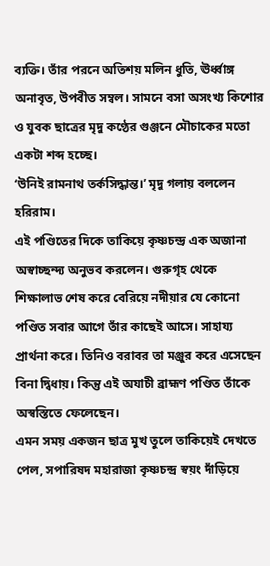ব্যক্তি। তাঁর পরনে অতিশয় মলিন ধুতি, ঊর্ধ্বাঙ্গ অনাবৃত, উপবীত সম্বল। সামনে বসা অসংখ্য কিশোর ও যুবক ছাত্রের মৃদু কণ্ঠের গুঞ্জনে মৌচাকের মতো একটা শব্দ হচ্ছে।
‘উনিই রামনাথ তর্কসিদ্ধান্ত।’ মৃদু গলায় বললেন হরিরাম।
এই পণ্ডিতের দিকে তাকিয়ে কৃষ্ণচন্দ্র এক অজানা অস্বাচ্ছন্দ্য অনুভব করলেন। গুরুগৃহ থেকে শিক্ষালাভ শেষ করে বেরিয়ে নদীয়ার যে কোনো পণ্ডিত সবার আগে তাঁর কাছেই আসে। সাহায্য প্রার্থনা করে। তিনিও বরাবর তা মঞ্জুর করে এসেছেন বিনা দ্বিধায়। কিন্তু এই অযাচী ব্রাহ্মণ পণ্ডিত তাঁকে অস্বস্তিতে ফেলেছেন।
এমন সময় একজন ছাত্র মুখ তুলে তাকিয়েই দেখতে পেল, সপারিষদ মহারাজা কৃষ্ণচন্দ্র স্বয়ং দাঁড়িয়ে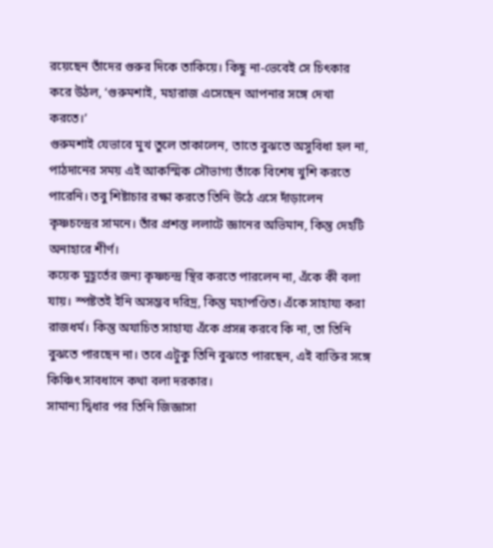রয়েছেন তাঁদের গুরুর দিকে তাকিয়ে। কিছু না-ভেবেই সে চিৎকার করে উঠল, ‘গুরুমশাই, মহারাজ এসেছেন আপনার সঙ্গে দেখা করতে।’
গুরুমশাই যেভাবে মুখ তুলে তাকালেন, তাতে বুঝতে অসুবিধা হল না, পাঠদানের সময় এই আকস্মিক সৌভাগ্য তাঁকে বিশেষ খুশি করতে পারেনি। তবু শিষ্টাচার রক্ষা করতে তিনি উঠে এসে দাঁড়ালেন কৃষ্ণচন্দ্রের সামনে। তাঁর প্রশস্ত ললাটে জ্ঞানের অভিমান, কিন্তু দেহটি অনাহারে শীর্ণ।
কয়েক মুহূর্তের জন্য কৃষ্ণচন্দ্র স্থির করতে পারলেন না, এঁকে কী বলা যায়। স্পষ্টতই ইনি অসম্ভব দরিদ্র, কিন্তু মহাপণ্ডিত। এঁকে সাহায্য করা রাজধর্ম। কিন্তু অযাচিত সাহায্য এঁকে প্রসন্ন করবে কি না, তা তিনি বুঝতে পারছেন না। তবে এটুকু তিনি বুঝতে পারছেন, এই ব্যক্তির সঙ্গে কিঞ্চিৎ সাবধানে কথা বলা দরকার।
সামান্য দ্বিধার পর তিনি জিজ্ঞাসা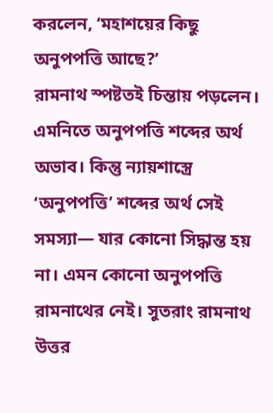করলেন, ‘মহাশয়ের কিছু অনুপপত্তি আছে?’
রামনাথ স্পষ্টতই চিন্তায় পড়লেন। এমনিতে অনুপপত্তি শব্দের অর্থ অভাব। কিন্তু ন্যায়শাস্ত্রে ‘অনুপপত্তি’ শব্দের অর্থ সেই সমস্যা— যার কোনো সিদ্ধান্ত হয় না। এমন কোনো অনুপপত্তি রামনাথের নেই। সুতরাং রামনাথ উত্তর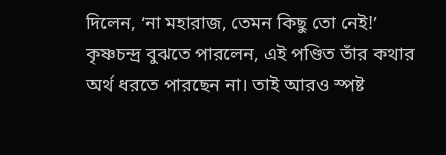দিলেন, ‘না মহারাজ, তেমন কিছু তো নেই!’
কৃষ্ণচন্দ্র বুঝতে পারলেন, এই পণ্ডিত তাঁর কথার অর্থ ধরতে পারছেন না। তাই আরও স্পষ্ট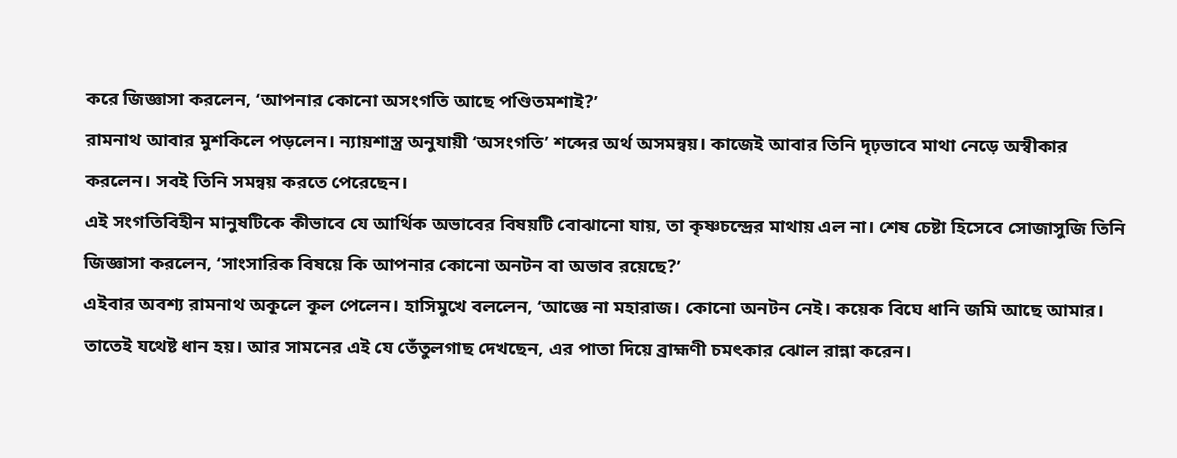করে জিজ্ঞাসা করলেন, ‘আপনার কোনো অসংগতি আছে পণ্ডিতমশাই?’
রামনাথ আবার মুশকিলে পড়লেন। ন্যায়শাস্ত্র অনুযায়ী ‘অসংগতি’ শব্দের অর্থ অসমন্বয়। কাজেই আবার তিনি দৃঢ়ভাবে মাথা নেড়ে অস্বীকার করলেন। সবই তিনি সমন্বয় করতে পেরেছেন।
এই সংগতিবিহীন মানুষটিকে কীভাবে যে আর্থিক অভাবের বিষয়টি বোঝানো যায়, তা কৃষ্ণচন্দ্রের মাথায় এল না। শেষ চেষ্টা হিসেবে সোজাসুজি তিনি জিজ্ঞাসা করলেন, ‘সাংসারিক বিষয়ে কি আপনার কোনো অনটন বা অভাব রয়েছে?’
এইবার অবশ্য রামনাথ অকূলে কূল পেলেন। হাসিমুখে বললেন, ‘আজ্ঞে না মহারাজ। কোনো অনটন নেই। কয়েক বিঘে ধানি জমি আছে আমার। তাতেই যথেষ্ট ধান হয়। আর সামনের এই যে তেঁতুলগাছ দেখছেন, এর পাতা দিয়ে ব্রাহ্মণী চমৎকার ঝোল রান্না করেন।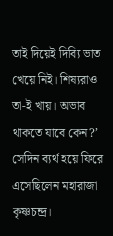তাই দিয়েই দিব্যি ভাত খেয়ে নিই। শিষ্যরাও তা-ই খায়। অভাব থাকতে যাবে কেন?’
সেদিন ব্যর্থ হয়ে ফিরে এসেছিলেন মহারাজা কৃষ্ণচন্দ্র।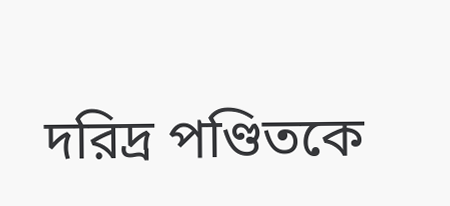দরিদ্র পণ্ডিতকে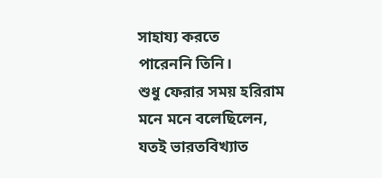সাহায্য করতে
পারেননি তিনি।
শুধু ফেরার সময় হরিরাম মনে মনে বলেছিলেন, যতই ভারতবিখ্যাত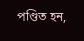পণ্ডিত হন,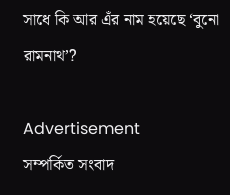সাধে কি আর এঁর নাম হয়েছে ‘বুনো রামনাথ’?

Advertisement
সম্পর্কিত সংবাদ